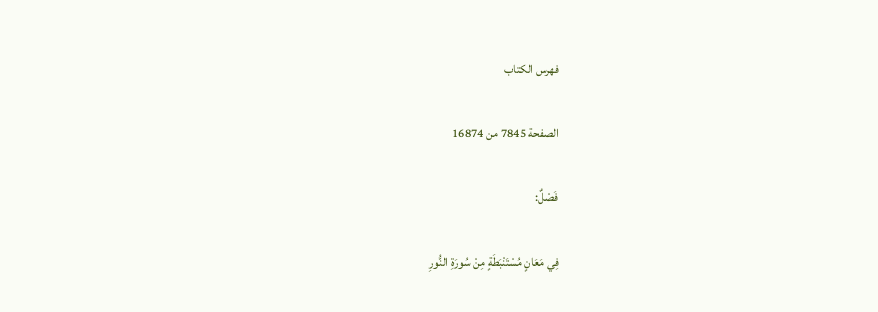فهرس الكتاب

الصفحة 7845 من 16874

فَصْلٌ:

فِي مَعَانٍ مُسْتَنْبَطَةٍ مِنْ سُورَةِ النُّورِ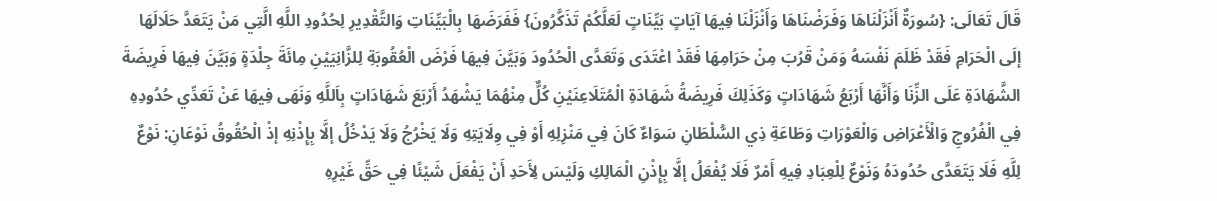قَالَ تَعَالَى: {سُورَةٌ أَنْزَلْنَاهَا وَفَرَضْنَاهَا وَأَنْزَلْنَا فِيهَا آيَاتٍ بَيِّنَاتٍ لَعَلَّكُمْ تَذَكَّرُونَ} فَفَرَضَهَا بِالْبَيِّنَاتِ وَالتَّقْدِيرِ لِحُدُودِ اللَّهِ الَّتِي مَنْ يَتَعَدَّ حَلَالَهَا إلَى الْحَرَامِ فَقَدْ ظَلَمَ نَفْسَهُ وَمَنْ قَرُبَ مِنْ حَرَامِهَا فَقَدْ اعْتَدَى وَتَعَدَّى الْحُدُودَ وَبَيَّنَ فِيهَا فَرْضَ الْعُقُوبَةِ لِلزَّانِيَيْنِ مِائَةَ جِلْدَةٍ وَبَيَّنَ فِيهَا فَرِيضَةَ الشَّهَادَةِ عَلَى الزِّنَا وَأَنَّهَا أَرْبَعُ شَهَادَاتٍ وَكَذَلِكَ فَرِيضَةُ شَهَادَةِ الْمُتَلَاعِنَيْنِ كُلٌّ مِنْهُمَا يَشْهَدُ أَرْبَعَ شَهَادَاتٍ بِاَللَّهِ وَنَهَى فِيهَا عَنْ تَعَدِّي حُدُودِهِ فِي الْفُرُوجِ وَالْأَعْرَاضِ وَالْعَوْرَاتِ وَطَاعَةِ ذِي السُّلْطَانِ سَوَاءٌ كَانَ فِي مَنْزِلِهِ أَوْ فِي وِلَايَتِهِ وَلَا يَخْرُجُ وَلَا يَدْخُلُ إلَّا بِإِذْنِهِ إذْ الْحُقُوقُ نَوْعَانِ: نَوْعٌ لِلَّهِ فَلَا يَتَعَدَّى حُدُودَهُ وَنَوْعٌ لِلْعِبَادِ فِيهِ أَمْرٌ فَلَا يُفْعَلُ إلَّا بِإِذْنِ الْمَالِكِ وَلَيْسَ لِأَحَدِ أَنْ يَفْعَلَ شَيْئًا فِي حَقِّ غَيْرِهِ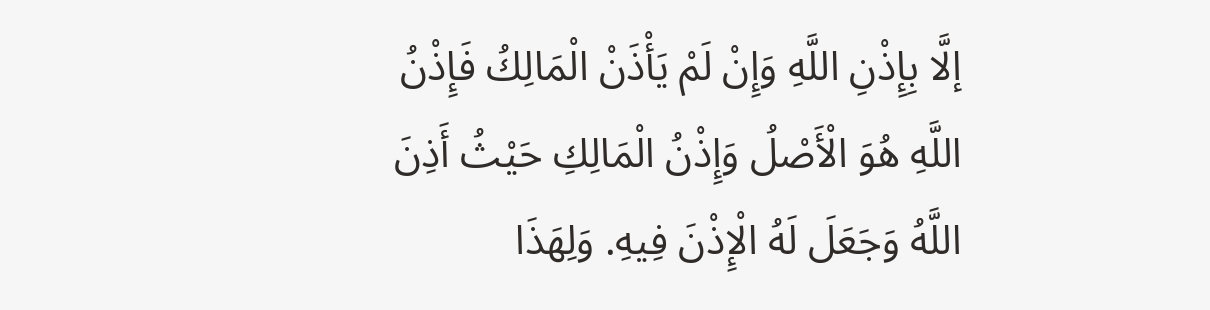إلَّا بِإِذْنِ اللَّهِ وَإِنْ لَمْ يَأْذَنْ الْمَالِكُ فَإِذْنُ اللَّهِ هُوَ الْأَصْلُ وَإِذْنُ الْمَالِكِ حَيْثُ أَذِنَ اللَّهُ وَجَعَلَ لَهُ الْإِذْنَ فِيهِ. وَلِهَذَا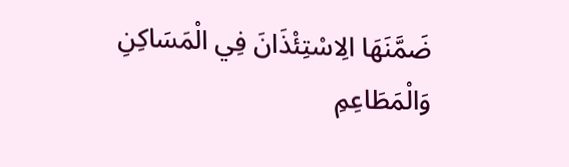ضَمَّنَهَا الِاسْتِئْذَانَ فِي الْمَسَاكِنِ وَالْمَطَاعِمِ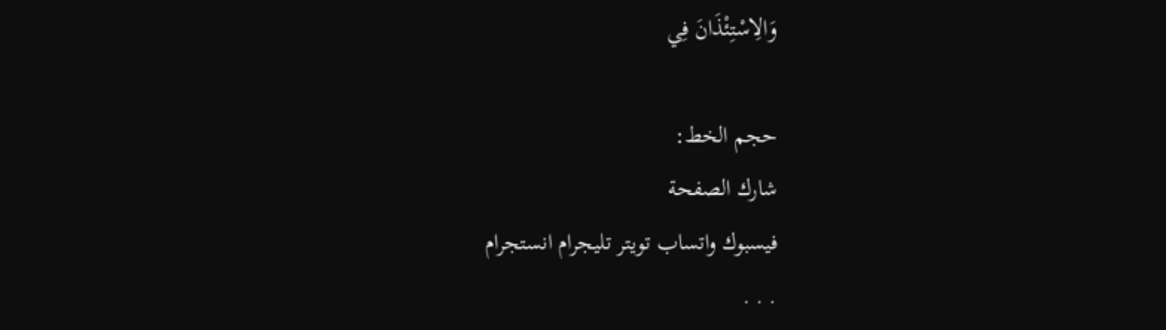وَالِاسْتِئْذَانَ فِي

حجم الخط:
شارك الصفحة
فيسبوك واتساب تويتر تليجرام انستجرام
. . .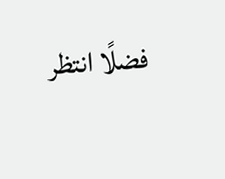فضلًا انتظر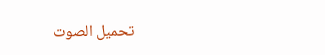تحميل الصوت